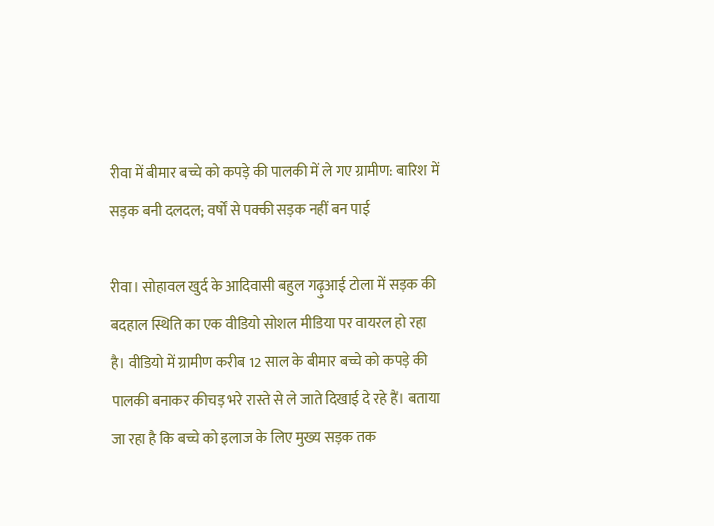रीवा में बीमार बच्चे को कपड़े की पालकी में ले गए ग्रामीण: बारिश में सड़क बनी दलदल; वर्षों से पक्की सड़क नहीं बन पाई

रीवा। सोहावल खुर्द के आदिवासी बहुल गढ़ुआई टोला में सड़क की बदहाल स्थिति का एक वीडियो सोशल मीडिया पर वायरल हो रहा है। वीडियो में ग्रामीण करीब 12 साल के बीमार बच्चे को कपड़े की पालकी बनाकर कीचड़ भरे रास्ते से ले जाते दिखाई दे रहे हैं। बताया जा रहा है कि बच्चे को इलाज के लिए मुख्य सड़क तक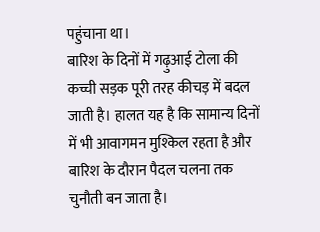पहुंचाना था।
बारिश के दिनों में गढ़ुआई टोला की कच्ची सड़क पूरी तरह कीचड़ में बदल जाती है। हालत यह है कि सामान्य दिनों में भी आवागमन मुश्किल रहता है और बारिश के दौरान पैदल चलना तक चुनौती बन जाता है।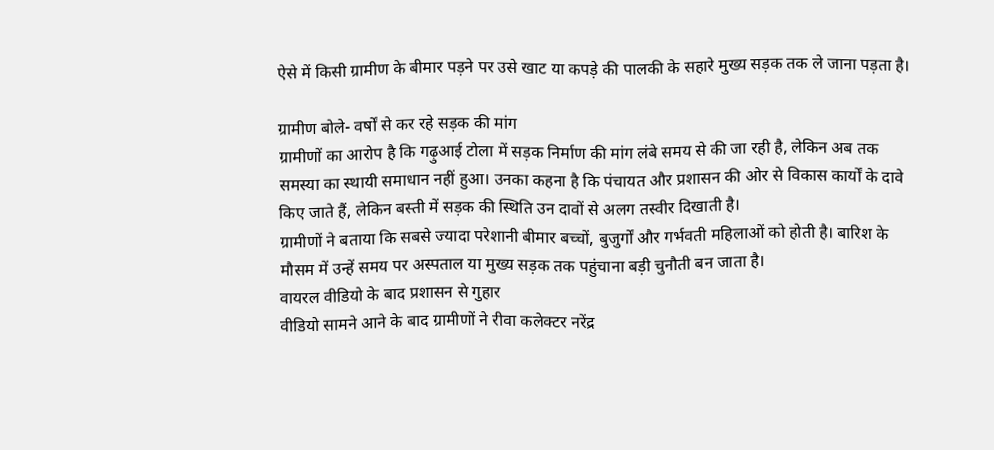ऐसे में किसी ग्रामीण के बीमार पड़ने पर उसे खाट या कपड़े की पालकी के सहारे मुख्य सड़क तक ले जाना पड़ता है।

ग्रामीण बोले- वर्षों से कर रहे सड़क की मांग
ग्रामीणों का आरोप है कि गढ़ुआई टोला में सड़क निर्माण की मांग लंबे समय से की जा रही है, लेकिन अब तक समस्या का स्थायी समाधान नहीं हुआ। उनका कहना है कि पंचायत और प्रशासन की ओर से विकास कार्यों के दावे किए जाते हैं, लेकिन बस्ती में सड़क की स्थिति उन दावों से अलग तस्वीर दिखाती है।
ग्रामीणों ने बताया कि सबसे ज्यादा परेशानी बीमार बच्चों, बुजुर्गों और गर्भवती महिलाओं को होती है। बारिश के मौसम में उन्हें समय पर अस्पताल या मुख्य सड़क तक पहुंचाना बड़ी चुनौती बन जाता है।
वायरल वीडियो के बाद प्रशासन से गुहार
वीडियो सामने आने के बाद ग्रामीणों ने रीवा कलेक्टर नरेंद्र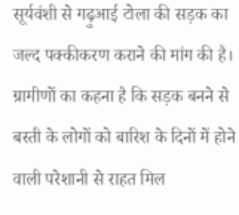सूर्यवंशी से गढ़ुआई टोला की सड़क का जल्द पक्कीकरण कराने की मांग की है। ग्रामीणों का कहना है कि सड़क बनने से बस्ती के लोगों को बारिश के दिनों में होने वाली परेशानी से राहत मिल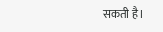सकती है।